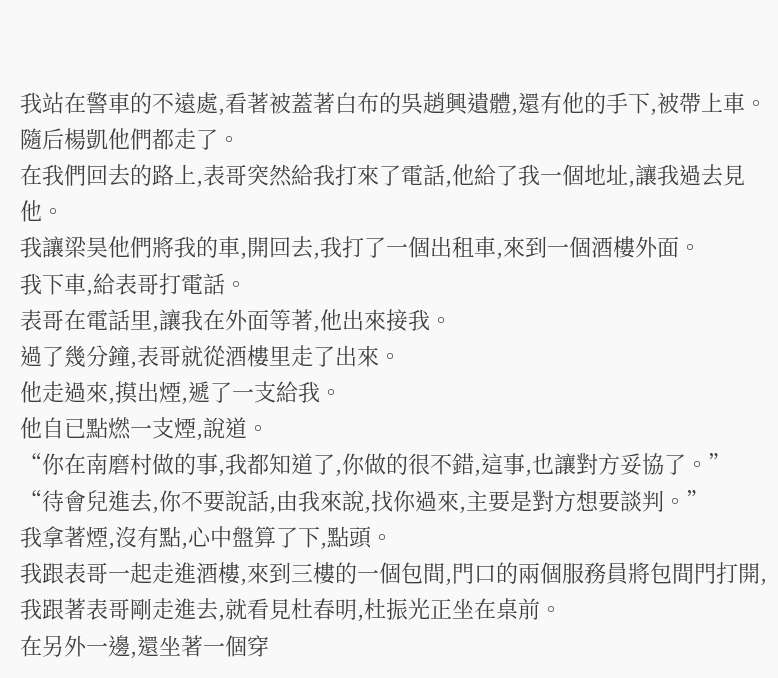我站在警車的不遠處,看著被蓋著白布的吳趙興遺體,還有他的手下,被帶上車。
隨后楊凱他們都走了。
在我們回去的路上,表哥突然給我打來了電話,他給了我一個地址,讓我過去見他。
我讓梁昊他們將我的車,開回去,我打了一個出租車,來到一個酒樓外面。
我下車,給表哥打電話。
表哥在電話里,讓我在外面等著,他出來接我。
過了幾分鐘,表哥就從酒樓里走了出來。
他走過來,摸出煙,遞了一支給我。
他自已點燃一支煙,說道。
“你在南磨村做的事,我都知道了,你做的很不錯,這事,也讓對方妥協了。”
“待會兒進去,你不要說話,由我來說,找你過來,主要是對方想要談判。”
我拿著煙,沒有點,心中盤算了下,點頭。
我跟表哥一起走進酒樓,來到三樓的一個包間,門口的兩個服務員將包間門打開,我跟著表哥剛走進去,就看見杜春明,杜振光正坐在桌前。
在另外一邊,還坐著一個穿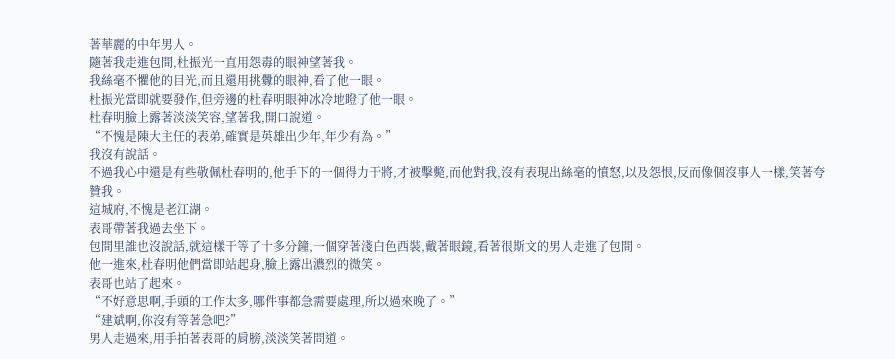著華麗的中年男人。
隨著我走進包間,杜振光一直用怨毒的眼神望著我。
我絲毫不懼他的目光,而且還用挑釁的眼神,看了他一眼。
杜振光當即就要發作,但旁邊的杜春明眼神冰冷地瞪了他一眼。
杜春明臉上露著淡淡笑容,望著我,開口說道。
“不愧是陳大主任的表弟,確實是英雄出少年,年少有為。”
我沒有說話。
不過我心中還是有些敬佩杜春明的,他手下的一個得力干將,才被擊斃,而他對我,沒有表現出絲毫的憤怒,以及怨恨,反而像個沒事人一樣,笑著夸贊我。
這城府,不愧是老江湖。
表哥帶著我過去坐下。
包間里誰也沒說話,就這樣干等了十多分鐘,一個穿著淺白色西裝,戴著眼鏡,看著很斯文的男人走進了包間。
他一進來,杜春明他們當即站起身,臉上露出濃烈的微笑。
表哥也站了起來。
“不好意思啊,手頭的工作太多,哪件事都急需要處理,所以過來晚了。”
“建斌啊,你沒有等著急吧?”
男人走過來,用手拍著表哥的肩膀,淡淡笑著問道。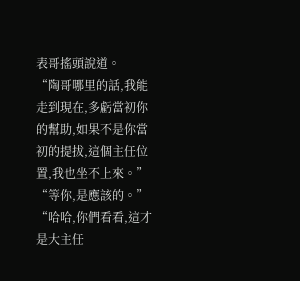表哥搖頭說道。
“陶哥哪里的話,我能走到現在,多虧當初你的幫助,如果不是你當初的提拔,這個主任位置,我也坐不上來。”
“等你,是應該的。”
“哈哈,你們看看,這才是大主任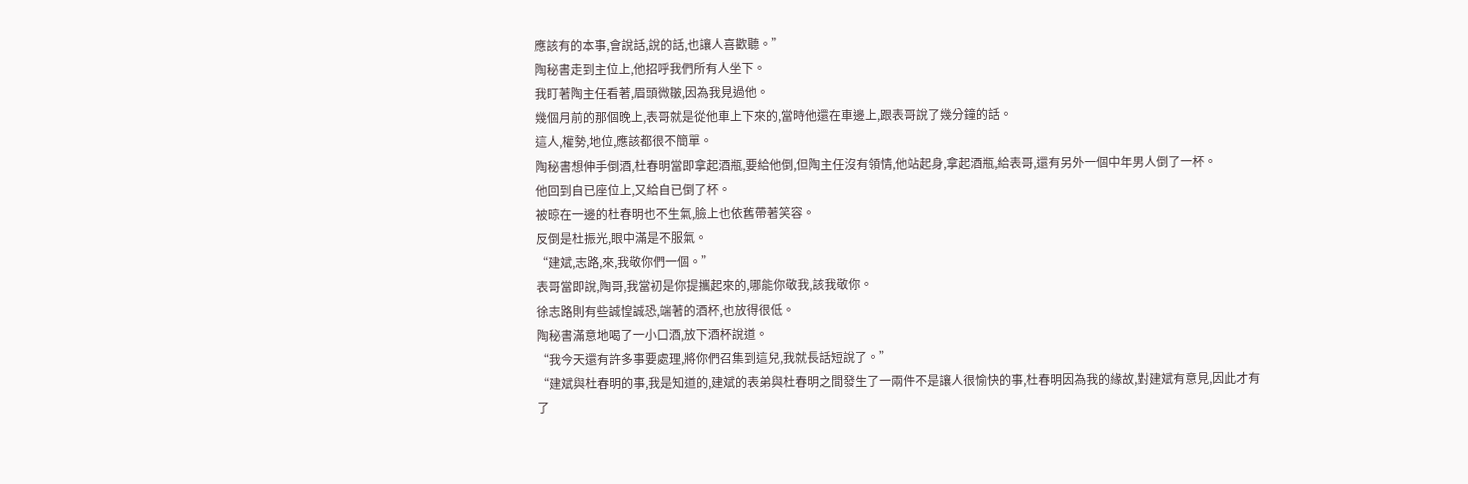應該有的本事,會說話,說的話,也讓人喜歡聽。”
陶秘書走到主位上,他招呼我們所有人坐下。
我盯著陶主任看著,眉頭微皺,因為我見過他。
幾個月前的那個晚上,表哥就是從他車上下來的,當時他還在車邊上,跟表哥說了幾分鐘的話。
這人,權勢,地位,應該都很不簡單。
陶秘書想伸手倒酒,杜春明當即拿起酒瓶,要給他倒,但陶主任沒有領情,他站起身,拿起酒瓶,給表哥,還有另外一個中年男人倒了一杯。
他回到自已座位上,又給自已倒了杯。
被晾在一邊的杜春明也不生氣,臉上也依舊帶著笑容。
反倒是杜振光,眼中滿是不服氣。
“建斌,志路,來,我敬你們一個。”
表哥當即說,陶哥,我當初是你提攜起來的,哪能你敬我,該我敬你。
徐志路則有些誠惶誠恐,端著的酒杯,也放得很低。
陶秘書滿意地喝了一小口酒,放下酒杯說道。
“我今天還有許多事要處理,將你們召集到這兒,我就長話短說了。”
“建斌與杜春明的事,我是知道的,建斌的表弟與杜春明之間發生了一兩件不是讓人很愉快的事,杜春明因為我的緣故,對建斌有意見,因此才有了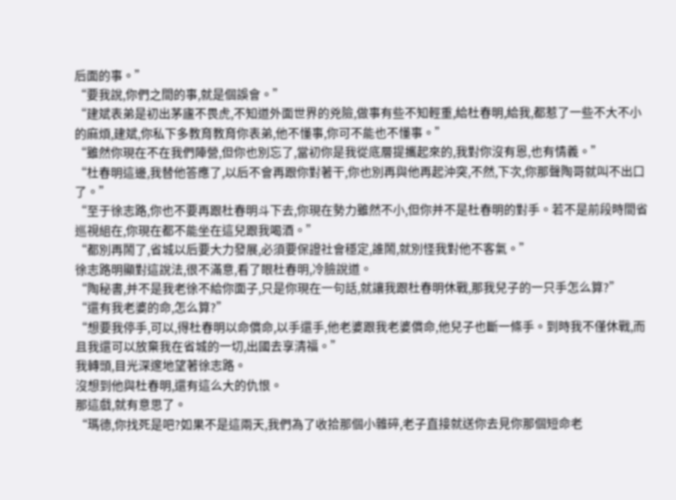后面的事。”
“要我說,你們之間的事,就是個誤會。”
“建斌表弟是初出茅廬不畏虎,不知道外面世界的兇險,做事有些不知輕重,給杜春明,給我,都惹了一些不大不小的麻煩,建斌,你私下多教育教育你表弟,他不懂事,你可不能也不懂事。”
“雖然你現在不在我們陣營,但你也別忘了,當初你是我從底層提攜起來的,我對你沒有恩,也有情義。”
“杜春明這邊,我替他答應了,以后不會再跟你對著干,你也別再與他再起沖突,不然,下次,你那聲陶哥就叫不出口了。”
“至于徐志路,你也不要再跟杜春明斗下去,你現在勢力雖然不小,但你并不是杜春明的對手。若不是前段時間省巡視組在,你現在都不能坐在這兒跟我喝酒。”
“都別再鬧了,省城以后要大力發展,必須要保證社會穩定,誰鬧,就別怪我對他不客氣。”
徐志路明顯對這說法,很不滿意,看了眼杜春明,冷臉說道。
“陶秘書,并不是我老徐不給你面子,只是你現在一句話,就讓我跟杜春明休戰,那我兒子的一只手怎么算?”
“還有我老婆的命,怎么算?”
“想要我停手,可以,得杜春明以命償命,以手還手,他老婆跟我老婆償命,他兒子也斷一條手。到時我不僅休戰,而且我還可以放棄我在省城的一切,出國去享清福。”
我轉頭,目光深邃地望著徐志路。
沒想到他與杜春明,還有這么大的仇恨。
那這戲,就有意思了。
“瑪德,你找死是吧?如果不是這兩天,我們為了收拾那個小雜碎,老子直接就送你去見你那個短命老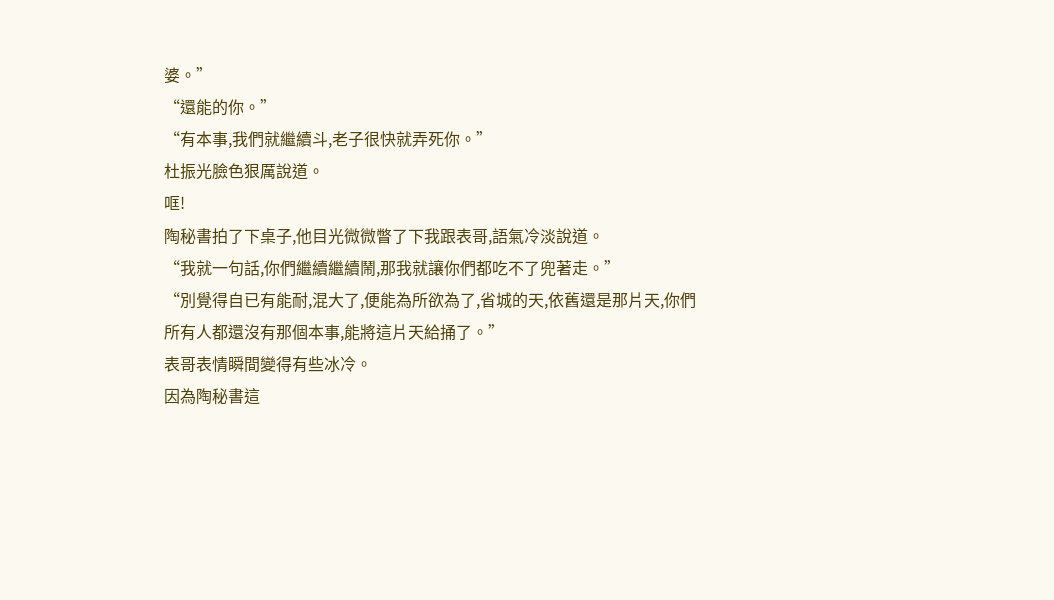婆。”
“還能的你。”
“有本事,我們就繼續斗,老子很快就弄死你。”
杜振光臉色狠厲說道。
哐!
陶秘書拍了下桌子,他目光微微瞥了下我跟表哥,語氣冷淡說道。
“我就一句話,你們繼續繼續鬧,那我就讓你們都吃不了兜著走。”
“別覺得自已有能耐,混大了,便能為所欲為了,省城的天,依舊還是那片天,你們所有人都還沒有那個本事,能將這片天給捅了。”
表哥表情瞬間變得有些冰冷。
因為陶秘書這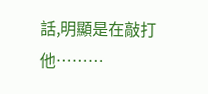話,明顯是在敲打他………